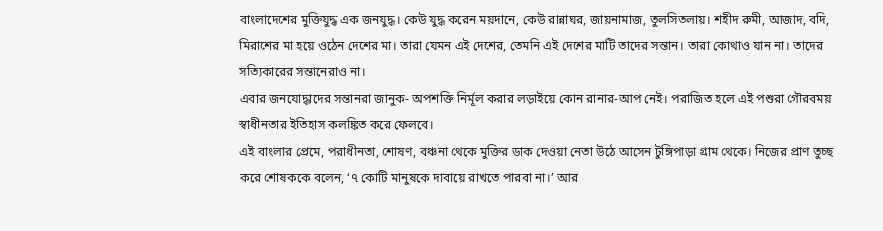বাংলাদেশের মুক্তিযুদ্ধ এক জনযুদ্ধ। কেউ যুদ্ধ করেন ময়দানে, কেউ রান্নাঘর, জায়নামাজ, তুলসিতলায়। শহীদ রুমী, আজাদ, বদি, মিরাশের মা হয়ে ওঠেন দেশের মা। তারা যেমন এই দেশের, তেমনি এই দেশের মাটি তাদের সন্তান। তারা কোথাও যান না। তাদের সত্যিকারের সন্তানেরাও না।
এবার জনযোদ্ধাদের সন্তানরা জানুক- অপশক্তি নির্মূল করার লড়াইয়ে কোন রানার-আপ নেই। পরাজিত হলে এই পশুরা গৌরবময় স্বাধীনতার ইতিহাস কলঙ্কিত করে ফেলবে।
এই বাংলার প্রেমে, পরাধীনতা, শোষণ, বঞ্চনা থেকে মুক্তির ডাক দেওয়া নেতা উঠে আসেন টুঙ্গিপাড়া গ্রাম থেকে। নিজের প্রাণ তুচ্ছ করে শোষককে বলেন, ‘৭ কোটি মানুষকে দাবায়ে রাখতে পারবা না।’ আর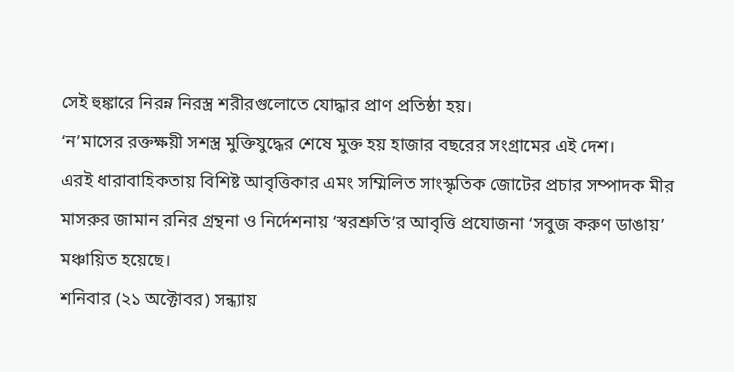সেই হুঙ্কারে নিরন্ন নিরস্ত্র শরীরগুলোতে যোদ্ধার প্রাণ প্রতিষ্ঠা হয়।
‘ন’মাসের রক্তক্ষয়ী সশস্ত্র মুক্তিযুদ্ধের শেষে মুক্ত হয় হাজার বছরের সংগ্রামের এই দেশ।
এরই ধারাবাহিকতায় বিশিষ্ট আবৃত্তিকার এমং সম্মিলিত সাংস্কৃতিক জোটের প্রচার সম্পাদক মীর মাসরুর জামান রনির গ্রন্থনা ও নির্দেশনায় ‘স্বরশ্রুতি’র আবৃত্তি প্রযোজনা ‘সবুজ করুণ ডাঙায়’ মঞ্চায়িত হয়েছে।
শনিবার (২১ অক্টোবর) সন্ধ্যায়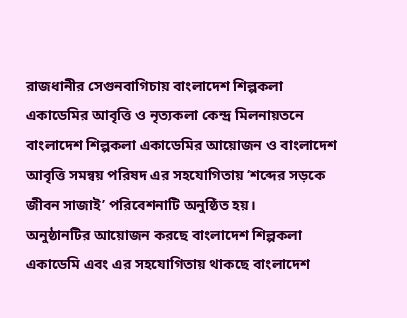রাজধানীর সেগুনবাগিচায় বাংলাদেশ শিল্পকলা একাডেমির আবৃত্তি ও নৃত্যকলা কেন্দ্র মিলনায়তনে বাংলাদেশ শিল্পকলা একাডেমির আয়োজন ও বাংলাদেশ আবৃত্তি সমন্বয় পরিষদ এর সহযোগিতায় ‘শব্দের সড়কে জীবন সাজাই’ পরিবেশনাটি অনুষ্ঠিত হয়।
অনুষ্ঠানটির আয়োজন করছে বাংলাদেশ শিল্পকলা একাডেমি এবং এর সহযোগিতায় থাকছে বাংলাদেশ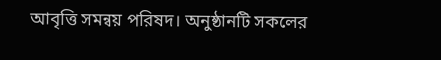আবৃত্তি সমন্বয় পরিষদ। অনুষ্ঠানটি সকলের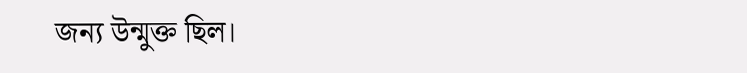জন্য উন্মুক্ত ছিল।